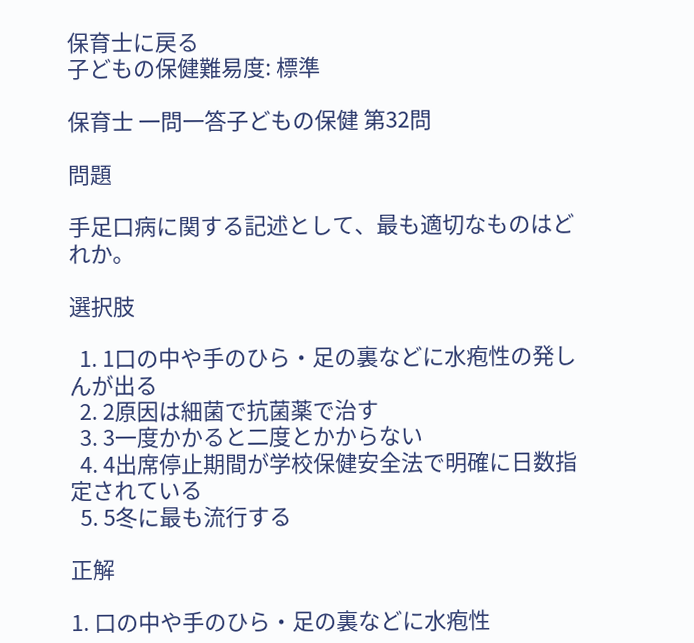保育士に戻る
子どもの保健難易度: 標準

保育士 一問一答子どもの保健 第32問

問題

手足口病に関する記述として、最も適切なものはどれか。

選択肢

  1. 1口の中や手のひら・足の裏などに水疱性の発しんが出る
  2. 2原因は細菌で抗菌薬で治す
  3. 3一度かかると二度とかからない
  4. 4出席停止期間が学校保健安全法で明確に日数指定されている
  5. 5冬に最も流行する

正解

1. 口の中や手のひら・足の裏などに水疱性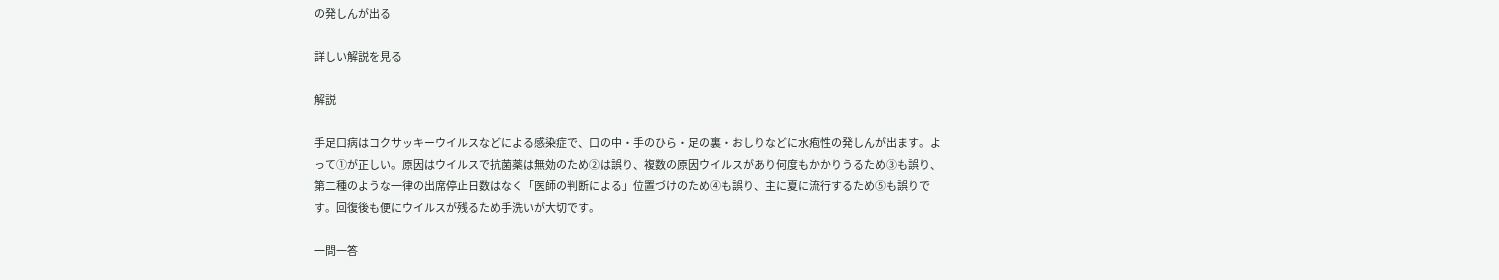の発しんが出る

詳しい解説を見る

解説

手足口病はコクサッキーウイルスなどによる感染症で、口の中・手のひら・足の裏・おしりなどに水疱性の発しんが出ます。よって①が正しい。原因はウイルスで抗菌薬は無効のため②は誤り、複数の原因ウイルスがあり何度もかかりうるため③も誤り、第二種のような一律の出席停止日数はなく「医師の判断による」位置づけのため④も誤り、主に夏に流行するため⑤も誤りです。回復後も便にウイルスが残るため手洗いが大切です。

一問一答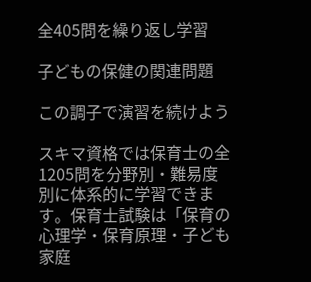全405問を繰り返し学習

子どもの保健の関連問題

この調子で演習を続けよう

スキマ資格では保育士の全1205問を分野別・難易度別に体系的に学習できます。保育士試験は「保育の心理学・保育原理・子ども家庭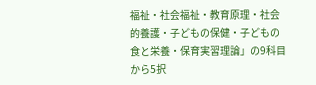福祉・社会福祉・教育原理・社会的養護・子どもの保健・子どもの食と栄養・保育実習理論」の9科目から5択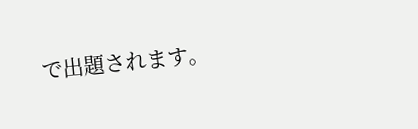で出題されます。